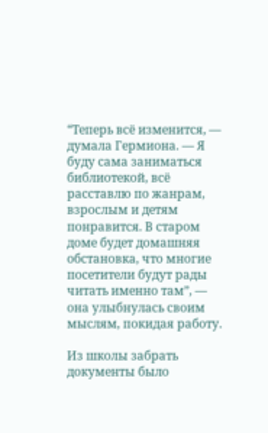“Теперь всё изменится, — думала Гермиона. — Я буду сама заниматься библиотекой, всё расставлю по жанрам, взрослым и детям понравится. В старом доме будет домашняя обстановка, что многие посетители будут рады читать именно там”, — она улыбнулась своим мыслям, покидая работу.

Из школы забрать документы было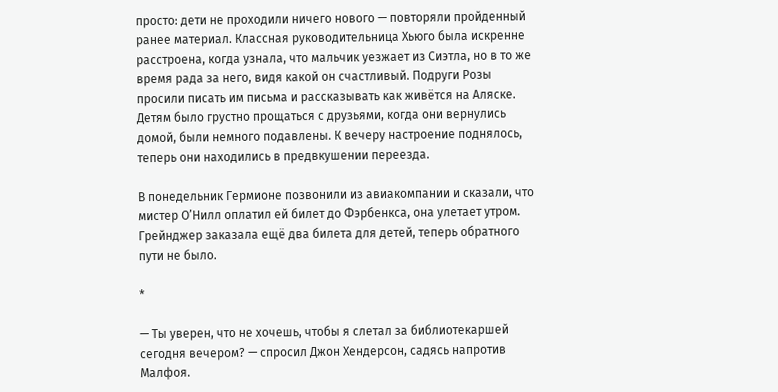просто: дети не проходили ничего нового — повторяли пройденный ранее материал. Классная руководительница Хьюго была искренне расстроена, когда узнала, что мальчик уезжает из Сиэтла, но в то же время рада за него, видя какой он счастливый. Подруги Розы просили писать им письма и рассказывать как живётся на Аляске. Детям было грустно прощаться с друзьями, когда они вернулись домой, были немного подавлены. К вечеру настроение поднялось, теперь они находились в предвкушении переезда.

В понедельник Гермионе позвонили из авиакомпании и сказали, что мистер О’Нилл оплатил ей билет до Фэрбенкса, она улетает утром. Грейнджер заказала ещё два билета для детей, теперь обратного пути не было.

*

— Ты уверен, что не хочешь, чтобы я слетал за библиотекаршей сегодня вечером? — спросил Джон Хендерсон, садясь напротив Малфоя.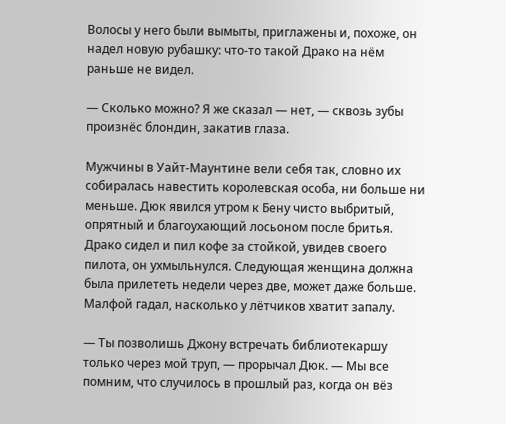Волосы у него были вымыты, приглажены и, похоже, он надел новую рубашку: что-то такой Драко на нём раньше не видел.

— Сколько можно? Я же сказал — нет, — сквозь зубы произнёс блондин, закатив глаза.

Мужчины в Уайт-Маунтине вели себя так, словно их собиралась навестить королевская особа, ни больше ни меньше. Дюк явился утром к Бену чисто выбритый, опрятный и благоухающий лосьоном после бритья. Драко сидел и пил кофе за стойкой, увидев своего пилота, он ухмыльнулся. Следующая женщина должна была прилететь недели через две, может даже больше. Малфой гадал, насколько у лётчиков хватит запалу.

— Ты позволишь Джону встречать библиотекаршу только через мой труп, — прорычал Дюк. — Мы все помним, что случилось в прошлый раз, когда он вёз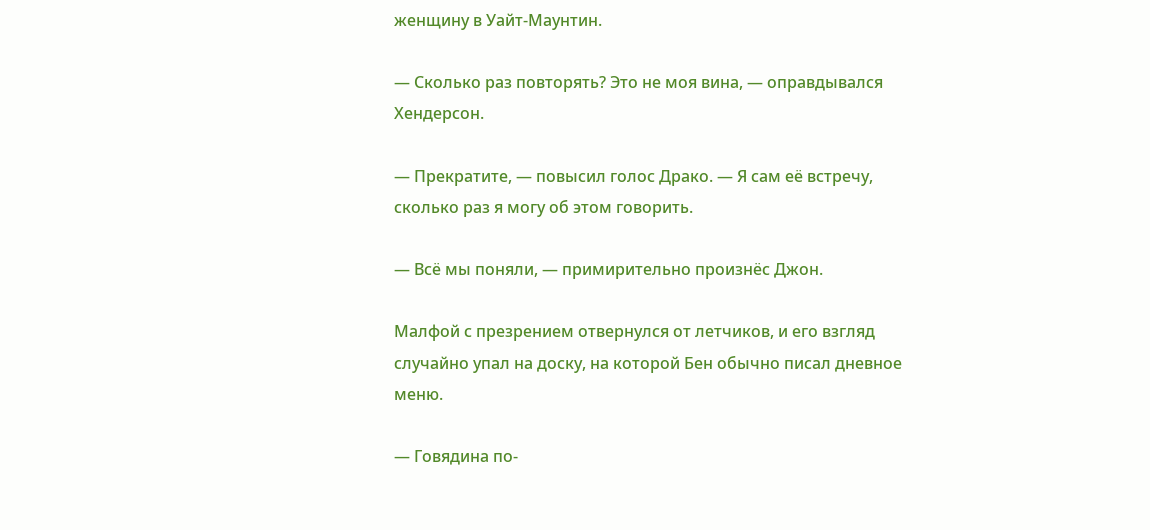женщину в Уайт-Маунтин.

— Сколько раз повторять? Это не моя вина, — оправдывался Хендерсон.

— Прекратите, — повысил голос Драко. — Я сам её встречу, сколько раз я могу об этом говорить.

— Всё мы поняли, — примирительно произнёс Джон.

Малфой с презрением отвернулся от летчиков, и его взгляд случайно упал на доску, на которой Бен обычно писал дневное меню.

— Говядина по-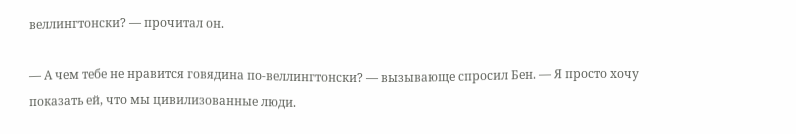веллингтонски? — прочитал он.

— А чем тебе не нравится говядина по-веллингтонски? — вызывающе спросил Бен. — Я просто хочу показать ей, что мы цивилизованные люди.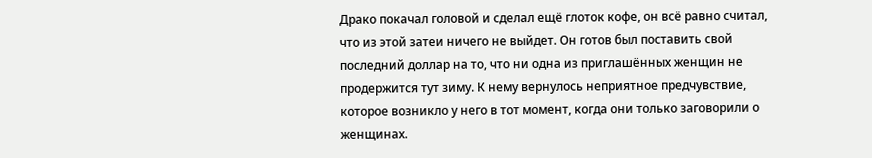Драко покачал головой и сделал ещё глоток кофе, он всё равно считал, что из этой затеи ничего не выйдет. Он готов был поставить свой последний доллар на то, что ни одна из приглашённых женщин не продержится тут зиму. К нему вернулось неприятное предчувствие, которое возникло у него в тот момент, когда они только заговорили о женщинах.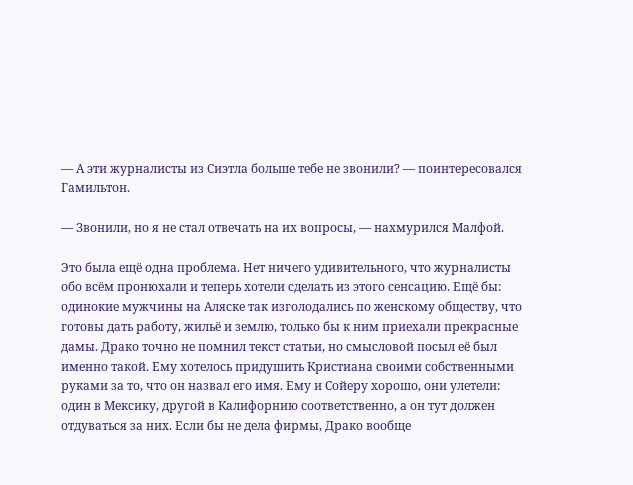— А эти журналисты из Сиэтла больше тебе не звонили? — поинтересовался Гамильтон.

— Звонили, но я не стал отвечать на их вопросы, — нахмурился Малфой.

Это была ещё одна проблема. Нет ничего удивительного, что журналисты обо всём пронюхали и теперь хотели сделать из этого сенсацию. Ещё бы: одинокие мужчины на Аляске так изголодались по женскому обществу, что готовы дать работу, жильё и землю, только бы к ним приехали прекрасные дамы. Драко точно не помнил текст статьи, но смысловой посыл её был именно такой. Ему хотелось придушить Кристиана своими собственными руками за то, что он назвал его имя. Ему и Сойеру хорошо, они улетели: один в Мексику, другой в Калифорнию соответственно, а он тут должен отдуваться за них. Если бы не дела фирмы, Драко вообще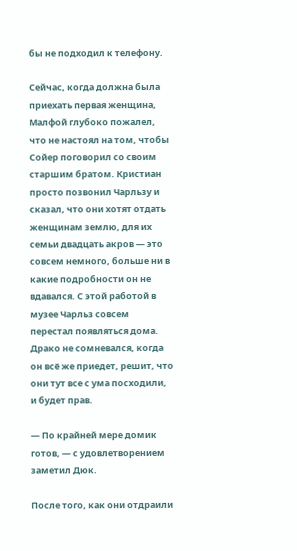бы не подходил к телефону.

Сейчас, когда должна была приехать первая женщина, Малфой глубоко пожалел, что не настоял на том, чтобы Сойер поговорил со своим старшим братом. Кристиан просто позвонил Чарльзу и сказал, что они хотят отдать женщинам землю, для их семьи двадцать акров — это совсем немного, больше ни в какие подробности он не вдавался. С этой работой в музее Чарльз совсем перестал появляться дома. Драко не сомневался, когда он всё же приедет, решит, что они тут все с ума посходили, и будет прав.

— По крайней мере домик готов, — с удовлетворением заметил Дюк.

После того, как они отдраили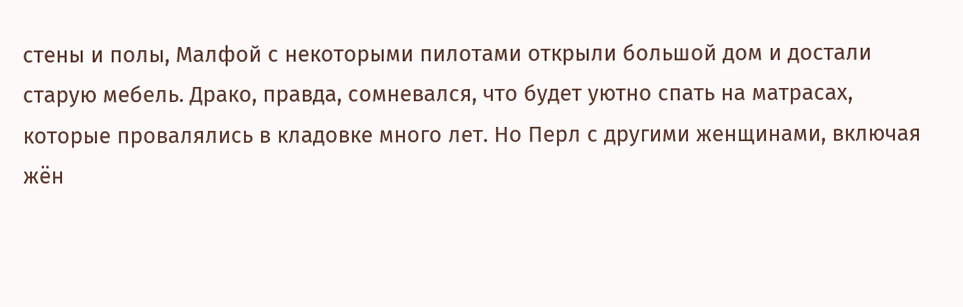стены и полы, Малфой с некоторыми пилотами открыли большой дом и достали старую мебель. Драко, правда, сомневался, что будет уютно спать на матрасах, которые провалялись в кладовке много лет. Но Перл с другими женщинами, включая жён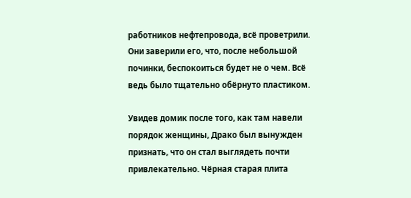работников нефтепровода, всё проветрили. Они заверили его, что, после небольшой починки, беспокоиться будет не о чем. Всё ведь было тщательно обёрнуто пластиком.

Увидев домик после того, как там навели порядок женщины, Драко был вынужден признать, что он стал выглядеть почти привлекательно. Чёрная старая плита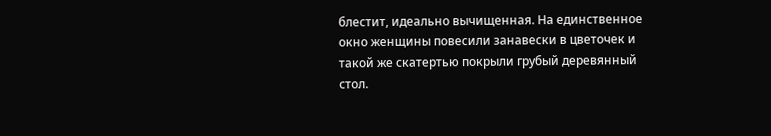блестит, идеально вычищенная. На единственное окно женщины повесили занавески в цветочек и такой же скатертью покрыли грубый деревянный стол.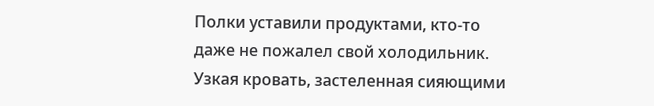Полки уставили продуктами, кто-то даже не пожалел свой холодильник. Узкая кровать, застеленная сияющими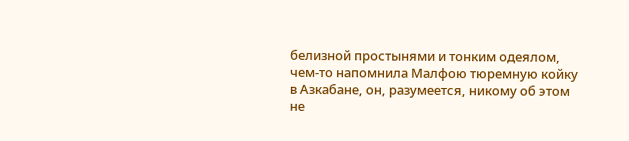белизной простынями и тонким одеялом, чем-то напомнила Малфою тюремную койку в Азкабане, он, разумеется, никому об этом не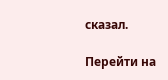сказал.

Перейти на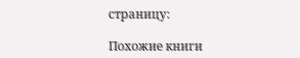страницу:

Похожие книги